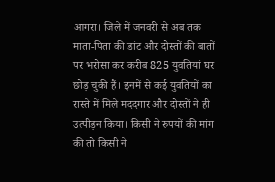आगरा। जिले में जनवरी से अब तक माता-पिता की डांट और दोस्तों की बातों पर भरोसा कर करीब 825 युवतियां घर छोड़ चुकी हैं। इनमें से कई युवतियों का रास्ते में मिले मददगार और दोस्तों ने ही उत्पीड़न किया। किसी ने रुपयों की मांग की तो किसी ने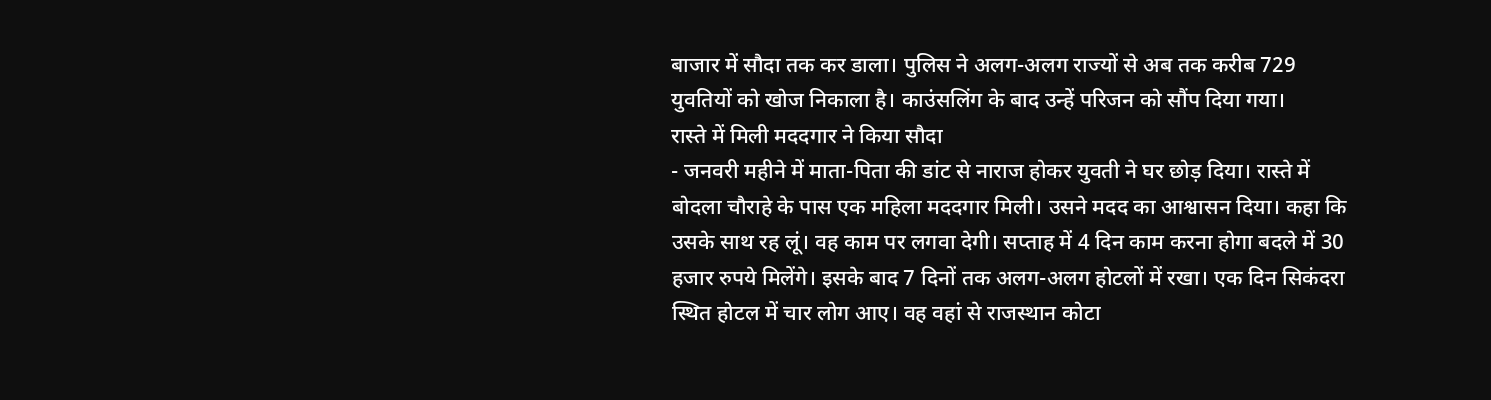बाजार में सौदा तक कर डाला। पुलिस ने अलग-अलग राज्यों से अब तक करीब 729 युवतियों को खोज निकाला है। काउंसलिंग के बाद उन्हें परिजन को सौंप दिया गया।
रास्ते में मिली मददगार ने किया सौदा
- जनवरी महीने में माता-पिता की डांट से नाराज होकर युवती ने घर छोड़ दिया। रास्ते में बोदला चौराहे के पास एक महिला मददगार मिली। उसने मदद का आश्वासन दिया। कहा कि उसके साथ रह लूं। वह काम पर लगवा देगी। सप्ताह में 4 दिन काम करना होगा बदले में 30 हजार रुपये मिलेंगे। इसके बाद 7 दिनों तक अलग-अलग होटलों में रखा। एक दिन सिकंदरा स्थित होटल में चार लोग आए। वह वहां से राजस्थान कोटा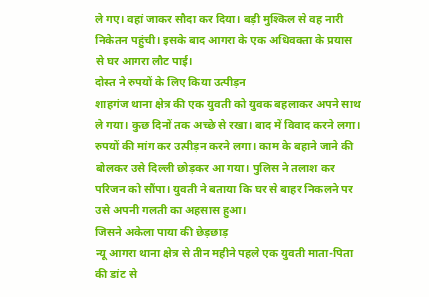ले गए। वहां जाकर सौदा कर दिया। बड़ी मुश्किल से वह नारी निकेतन पहुंची। इसके बाद आगरा के एक अधिवक्ता के प्रयास से घर आगरा लौट पाई।
दोस्त ने रुपयों के लिए किया उत्पीड़न
शाहगंज थाना क्षेत्र की एक युवती को युवक बहलाकर अपने साथ ले गया। कुछ दिनों तक अच्छे से रखा। बाद में विवाद करने लगा। रुपयों की मांग कर उत्पीड़न करने लगा। काम के बहाने जाने की बोलकर उसे दिल्ली छोड़कर आ गया। पुलिस ने तलाश कर परिजन को सौंपा। युवती ने बताया कि घर से बाहर निकलने पर उसे अपनी गलती का अहसास हुआ।
जिसने अकेला पाया की छेड़छाड़
न्यू आगरा थाना क्षेत्र से तीन महीने पहले एक युवती माता-पिता की डांट से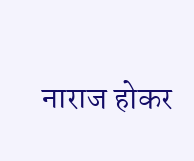नाराज होकर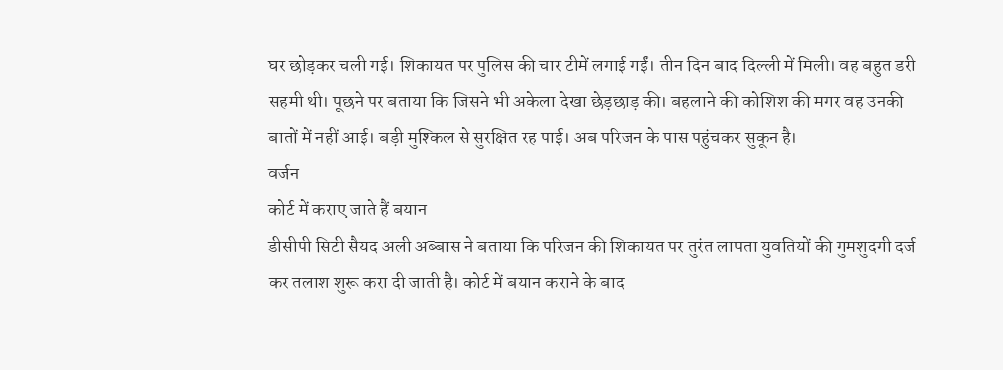घर छोड़कर चली गई। शिकायत पर पुलिस की चार टीमें लगाई गईं। तीन दिन बाद दिल्ली में मिली। वह बहुत डरी सहमी थी। पूछने पर बताया कि जिसने भी अकेला देखा छेड़छाड़ की। बहलाने की कोशिश की मगर वह उनकी बातों में नहीं आई। बड़ी मुश्किल से सुरक्षित रह पाई। अब परिजन के पास पहुंचकर सुकून है।
वर्जन
कोर्ट में कराए जाते हैं बयान
डीसीपी सिटी सैयद अली अब्बास ने बताया कि परिजन की शिकायत पर तुरंत लापता युवतियों की गुमशुदगी दर्ज कर तलाश शुरू करा दी जाती है। कोर्ट में बयान कराने के बाद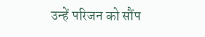उन्हें परिजन को सौंप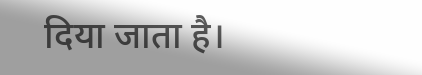दिया जाता है।